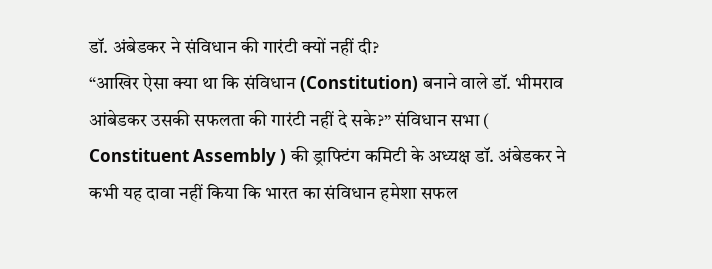डॉ. अंबेडकर ने संविधान की गारंटी क्यों नहीं दी?
“आखिर ऐसा क्या था कि संविधान (Constitution) बनाने वाले डॉ. भीमराव आंबेडकर उसकी सफलता की गारंटी नहीं दे सके?” संविधान सभा ( Constituent Assembly ) की ड्राफ्टिंग कमिटी के अध्यक्ष डॉ. अंबेडकर ने कभी यह दावा नहीं किया कि भारत का संविधान हमेशा सफल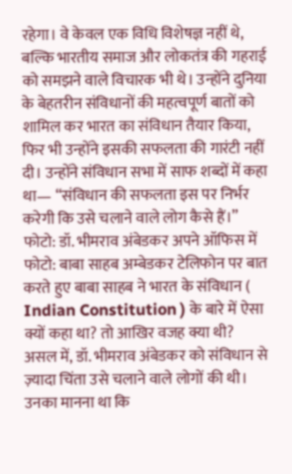रहेगा। वे केवल एक विधि विशेषज्ञ नहीं थे, बल्कि भारतीय समाज और लोकतंत्र की गहराई को समझने वाले विचारक भी थे। उन्होंने दुनिया के बेहतरीन संविधानों की महत्वपूर्ण बातों को शामिल कर भारत का संविधान तैयार किया, फिर भी उन्होंने इसकी सफलता की गारंटी नहीं दी। उन्होंने संविधान सभा में साफ शब्दों में कहा था— “संविधान की सफलता इस पर निर्भर करेगी कि उसे चलाने वाले लोग कैसे हैं।” फोटो: डॉ. भीमराव अंबेडकर अपने ऑफिस में फोटो: बाबा साहब अम्बेडकर टेलिफोन पर बात करते हुए बाबा साहब ने भारत के संविधान ( Indian Constitution ) के बारे में ऐसा क्यों कहा था? तो आखिर वजह क्या थी? असल में, डॉ. भीमराव अंबेडकर को संविधान से ज़्यादा चिंता उसे चलाने वाले लोगों की थी। उनका मानना था कि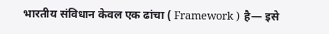भारतीय संविधान केवल एक ढांचा ( Framework ) है— इसे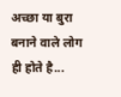अच्छा या बुरा बनाने वाले लोग ही होते है...